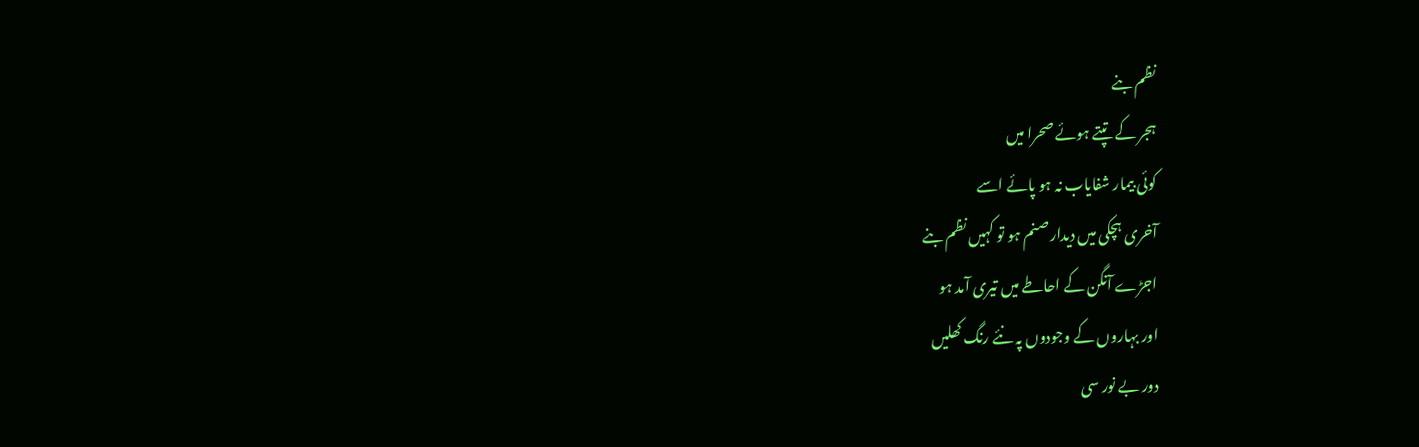نظم بنے
ہجر کے تپتے ہوئے صحرا میں
کوئی بیمار شفایاب نہ ہو پائے اسے
آخری ہچکی میں دیدار صنم ہو تو کہیں نظم بنے
اجڑے آنگن کے احاطے میں تیری آمد ہو
اور بہاروں کے وجودوں پہ نئے رنگ کھلیں
دور بے نور سی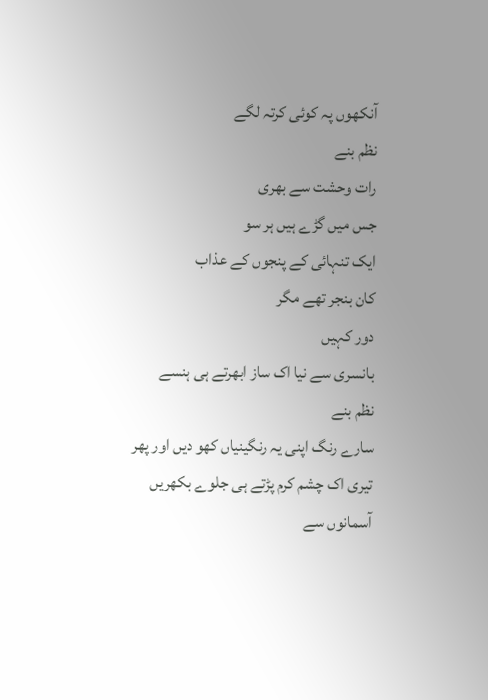آنکھوں پہ کوئی کرتہ لگے
نظم بنے
رات وحشت سے بھری
جس میں گڑے ہیں ہر سو
ایک تنہائی کے پنجوں کے عذاب
کان بنجر تھے مگر
دور کہیں
بانسری سے نیا اک ساز ابھرتے ہی ہنسے
نظم بنے
سارے رنگ اپنی یہ رنگینیاں کھو دیں اور پھر
تیری اک چشم کرم پڑتے ہی جلوے بکھریں
آسمانوں سے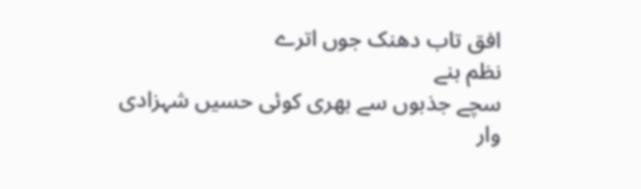افق تاب دھنک جوں اترے
نظم بنے
سچے جذبوں سے بھری کوئی حسیں شہزادی
وار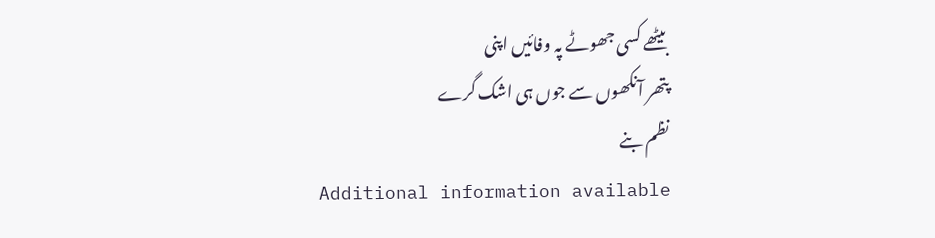بیٹھے کسی جھوٹے پہ وفائیں اپنی
پتھر آنکھوں سے جوں ہی اشک گرے
نظم بنے
Additional information available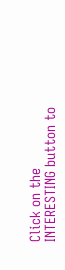Click on the INTERESTING button to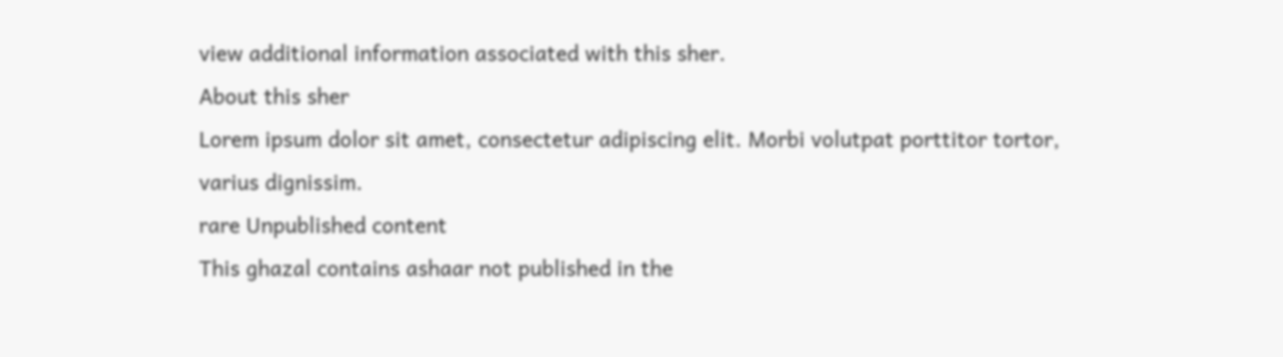view additional information associated with this sher.
About this sher
Lorem ipsum dolor sit amet, consectetur adipiscing elit. Morbi volutpat porttitor tortor, varius dignissim.
rare Unpublished content
This ghazal contains ashaar not published in the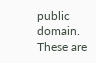public domain. These are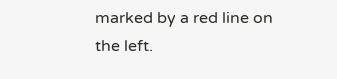marked by a red line on the left.